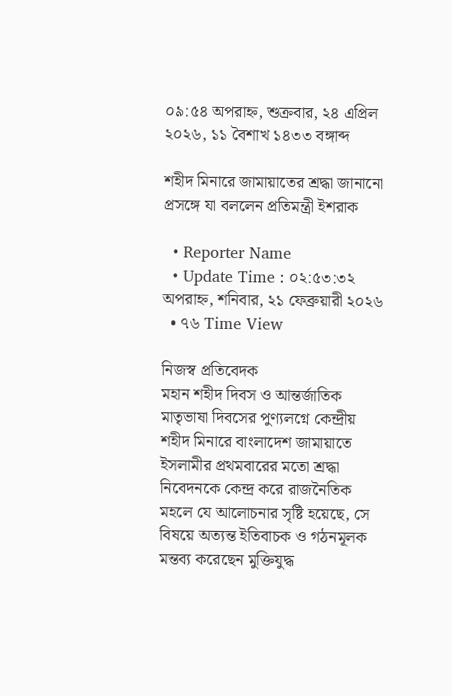০৯:৫৪ অপরাহ্ন, শুক্রবার, ২৪ এপ্রিল ২০২৬, ১১ বৈশাখ ১৪৩৩ বঙ্গাব্দ

শহীদ মিনারে জামায়াতের শ্রদ্ধা জানানো প্রসঙ্গে যা বললেন প্রতিমন্ত্রী ইশরাক

  • Reporter Name
  • Update Time : ০২:৫৩:৩২ অপরাহ্ন, শনিবার, ২১ ফেব্রুয়ারী ২০২৬
  • ৭৬ Time View

নিজস্ব প্রতিবেদক
মহান শহীদ দিবস ও আন্তর্জাতিক মাতৃভাষা দিবসের পুণ্যলগ্নে কেন্দ্রীয় শহীদ মিনারে বাংলাদেশ জামায়াতে ইসলামীর প্রথমবারের মতো শ্রদ্ধা নিবেদনকে কেন্দ্র করে রাজনৈতিক মহলে যে আলোচনার সৃষ্টি হয়েছে, সে বিষয়ে অত্যন্ত ইতিবাচক ও গঠনমূলক মন্তব্য করেছেন মুক্তিযুদ্ধ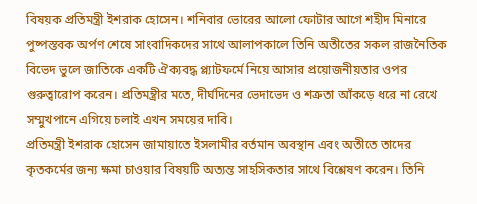বিষয়ক প্রতিমন্ত্রী ইশরাক হোসেন। শনিবার ভোরের আলো ফোটার আগে শহীদ মিনারে পুষ্পস্তবক অর্পণ শেষে সাংবাদিকদের সাথে আলাপকালে তিনি অতীতের সকল রাজনৈতিক বিভেদ ভুলে জাতিকে একটি ঐক্যবদ্ধ প্ল্যাটফর্মে নিয়ে আসার প্রয়োজনীয়তার ওপর গুরুত্বারোপ করেন। প্রতিমন্ত্রীর মতে, দীর্ঘদিনের ভেদাভেদ ও শত্রুতা আঁকড়ে ধরে না রেখে সম্মুখপানে এগিয়ে চলাই এখন সময়ের দাবি।
প্রতিমন্ত্রী ইশরাক হোসেন জামায়াতে ইসলামীর বর্তমান অবস্থান এবং অতীতে তাদের কৃতকর্মের জন্য ক্ষমা চাওয়ার বিষয়টি অত্যন্ত সাহসিকতার সাথে বিশ্লেষণ করেন। তিনি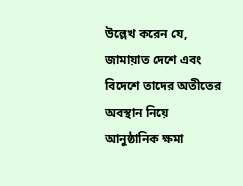উল্লেখ করেন যে, জামায়াত দেশে এবং বিদেশে তাদের অতীতের অবস্থান নিয়ে আনুষ্ঠানিক ক্ষমা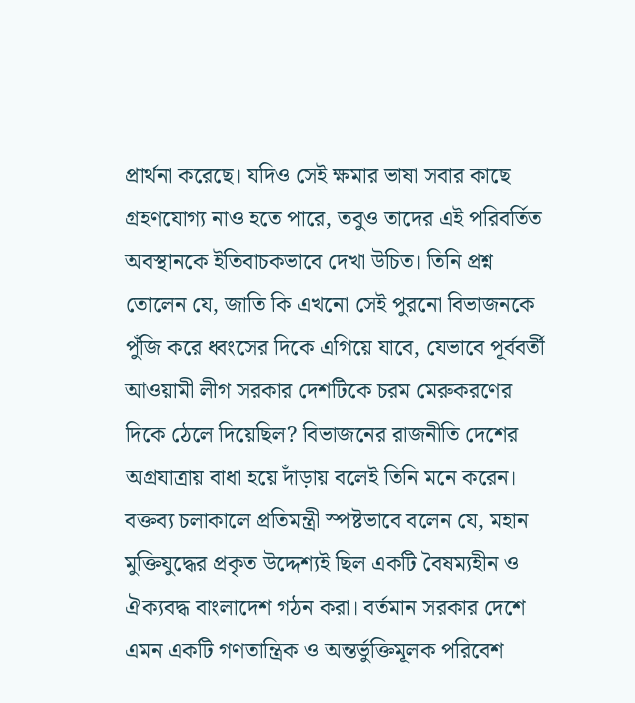প্রার্থনা করেছে। যদিও সেই ক্ষমার ভাষা সবার কাছে গ্রহণযোগ্য নাও হতে পারে, তবুও তাদের এই পরিবর্তিত অবস্থানকে ইতিবাচকভাবে দেখা উচিত। তিনি প্রশ্ন তোলেন যে, জাতি কি এখনো সেই পুরনো বিভাজনকে পুঁজি করে ধ্বংসের দিকে এগিয়ে যাবে, যেভাবে পূর্ববর্তী আওয়ামী লীগ সরকার দেশটিকে চরম মেরুকরণের দিকে ঠেলে দিয়েছিল? বিভাজনের রাজনীতি দেশের অগ্রযাত্রায় বাধা হয়ে দাঁড়ায় বলেই তিনি মনে করেন।
বক্তব্য চলাকালে প্রতিমন্ত্রী স্পষ্টভাবে বলেন যে, মহান মুক্তিযুদ্ধের প্রকৃত উদ্দেশ্যই ছিল একটি বৈষম্যহীন ও ঐক্যবদ্ধ বাংলাদেশ গঠন করা। বর্তমান সরকার দেশে এমন একটি গণতান্ত্রিক ও অন্তর্ভুক্তিমূলক পরিবেশ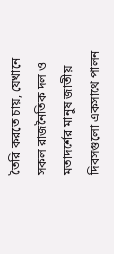তৈরি করতে চায়, যেখানে সকল রাজনৈতিক দল ও মতাদর্শের মানুষ জাতীয় দিবসগুলো একসাথে পালন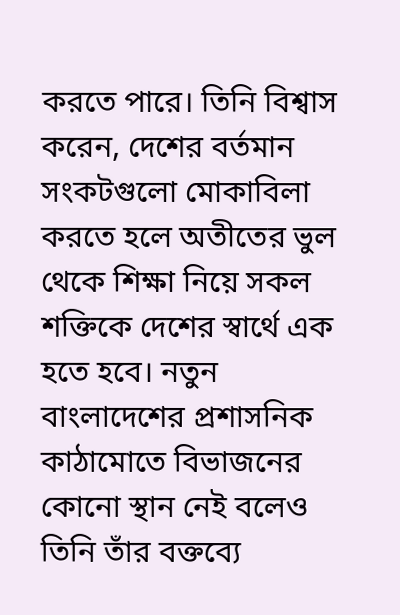করতে পারে। তিনি বিশ্বাস করেন, দেশের বর্তমান সংকটগুলো মোকাবিলা করতে হলে অতীতের ভুল থেকে শিক্ষা নিয়ে সকল শক্তিকে দেশের স্বার্থে এক হতে হবে। নতুন বাংলাদেশের প্রশাসনিক কাঠামোতে বিভাজনের কোনো স্থান নেই বলেও তিনি তাঁর বক্তব্যে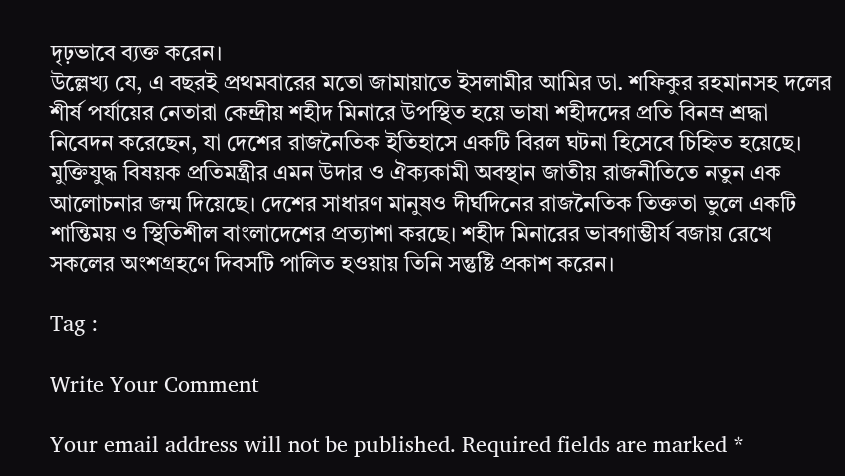দৃঢ়ভাবে ব্যক্ত করেন।
উল্লেখ্য যে, এ বছরই প্রথমবারের মতো জামায়াতে ইসলামীর আমির ডা. শফিকুর রহমানসহ দলের শীর্ষ পর্যায়ের নেতারা কেন্দ্রীয় শহীদ মিনারে উপস্থিত হয়ে ভাষা শহীদদের প্রতি বিনম্র শ্রদ্ধা নিবেদন করেছেন, যা দেশের রাজনৈতিক ইতিহাসে একটি বিরল ঘটনা হিসেবে চিহ্নিত হয়েছে। মুক্তিযুদ্ধ বিষয়ক প্রতিমন্ত্রীর এমন উদার ও ঐক্যকামী অবস্থান জাতীয় রাজনীতিতে নতুন এক আলোচনার জন্ম দিয়েছে। দেশের সাধারণ মানুষও দীর্ঘদিনের রাজনৈতিক তিক্ততা ভুলে একটি শান্তিময় ও স্থিতিশীল বাংলাদেশের প্রত্যাশা করছে। শহীদ মিনারের ভাবগাম্ভীর্য বজায় রেখে সকলের অংশগ্রহণে দিবসটি পালিত হওয়ায় তিনি সন্তুষ্টি প্রকাশ করেন।

Tag :

Write Your Comment

Your email address will not be published. Required fields are marked *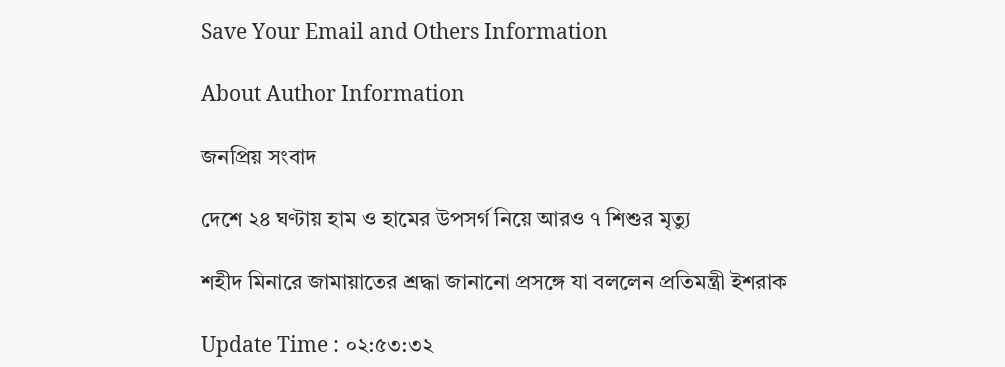Save Your Email and Others Information

About Author Information

জনপ্রিয় সংবাদ

দেশে ২৪ ঘণ্টায় হাম ও হামের উপসর্গ নিয়ে আরও ৭ শিশুর মৃত্যু

শহীদ মিনারে জামায়াতের শ্রদ্ধা জানানো প্রসঙ্গে যা বললেন প্রতিমন্ত্রী ইশরাক

Update Time : ০২:৫৩:৩২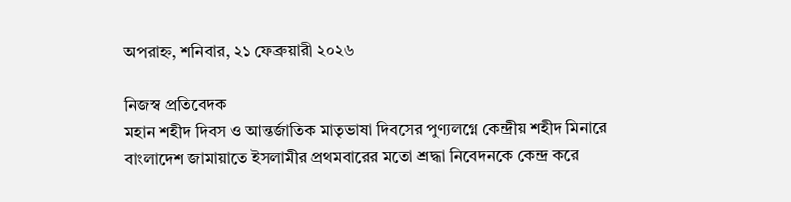অপরাহ্ন, শনিবার, ২১ ফেব্রুয়ারী ২০২৬

নিজস্ব প্রতিবেদক
মহান শহীদ দিবস ও আন্তর্জাতিক মাতৃভাষা দিবসের পুণ্যলগ্নে কেন্দ্রীয় শহীদ মিনারে বাংলাদেশ জামায়াতে ইসলামীর প্রথমবারের মতো শ্রদ্ধা নিবেদনকে কেন্দ্র করে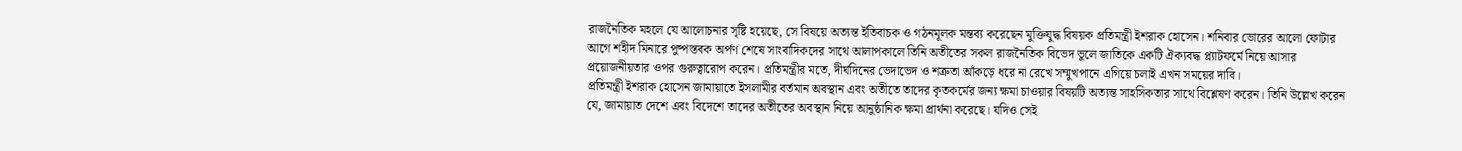রাজনৈতিক মহলে যে আলোচনার সৃষ্টি হয়েছে, সে বিষয়ে অত্যন্ত ইতিবাচক ও গঠনমূলক মন্তব্য করেছেন মুক্তিযুদ্ধ বিষয়ক প্রতিমন্ত্রী ইশরাক হোসেন। শনিবার ভোরের আলো ফোটার আগে শহীদ মিনারে পুষ্পস্তবক অর্পণ শেষে সাংবাদিকদের সাথে আলাপকালে তিনি অতীতের সকল রাজনৈতিক বিভেদ ভুলে জাতিকে একটি ঐক্যবদ্ধ প্ল্যাটফর্মে নিয়ে আসার প্রয়োজনীয়তার ওপর গুরুত্বারোপ করেন। প্রতিমন্ত্রীর মতে, দীর্ঘদিনের ভেদাভেদ ও শত্রুতা আঁকড়ে ধরে না রেখে সম্মুখপানে এগিয়ে চলাই এখন সময়ের দাবি।
প্রতিমন্ত্রী ইশরাক হোসেন জামায়াতে ইসলামীর বর্তমান অবস্থান এবং অতীতে তাদের কৃতকর্মের জন্য ক্ষমা চাওয়ার বিষয়টি অত্যন্ত সাহসিকতার সাথে বিশ্লেষণ করেন। তিনি উল্লেখ করেন যে, জামায়াত দেশে এবং বিদেশে তাদের অতীতের অবস্থান নিয়ে আনুষ্ঠানিক ক্ষমা প্রার্থনা করেছে। যদিও সেই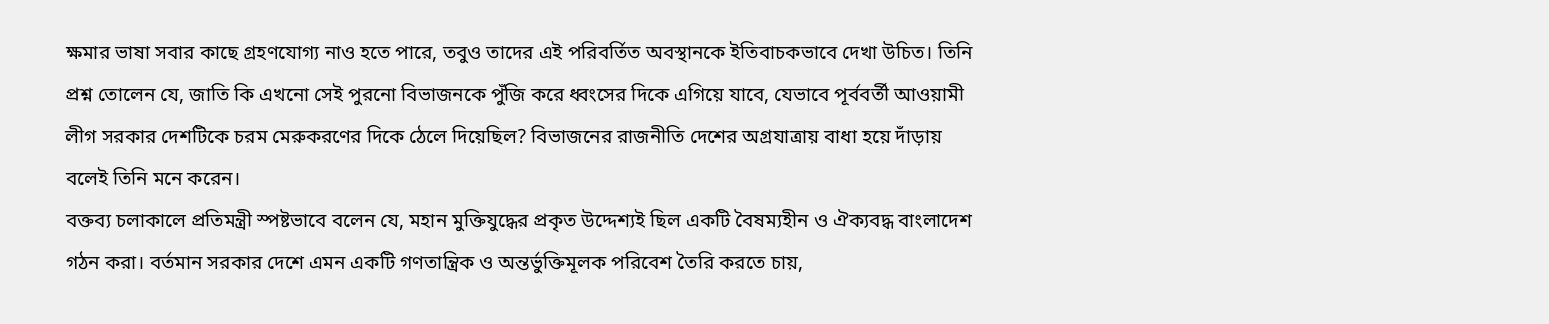ক্ষমার ভাষা সবার কাছে গ্রহণযোগ্য নাও হতে পারে, তবুও তাদের এই পরিবর্তিত অবস্থানকে ইতিবাচকভাবে দেখা উচিত। তিনি প্রশ্ন তোলেন যে, জাতি কি এখনো সেই পুরনো বিভাজনকে পুঁজি করে ধ্বংসের দিকে এগিয়ে যাবে, যেভাবে পূর্ববর্তী আওয়ামী লীগ সরকার দেশটিকে চরম মেরুকরণের দিকে ঠেলে দিয়েছিল? বিভাজনের রাজনীতি দেশের অগ্রযাত্রায় বাধা হয়ে দাঁড়ায় বলেই তিনি মনে করেন।
বক্তব্য চলাকালে প্রতিমন্ত্রী স্পষ্টভাবে বলেন যে, মহান মুক্তিযুদ্ধের প্রকৃত উদ্দেশ্যই ছিল একটি বৈষম্যহীন ও ঐক্যবদ্ধ বাংলাদেশ গঠন করা। বর্তমান সরকার দেশে এমন একটি গণতান্ত্রিক ও অন্তর্ভুক্তিমূলক পরিবেশ তৈরি করতে চায়,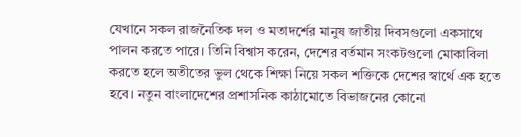যেখানে সকল রাজনৈতিক দল ও মতাদর্শের মানুষ জাতীয় দিবসগুলো একসাথে পালন করতে পারে। তিনি বিশ্বাস করেন, দেশের বর্তমান সংকটগুলো মোকাবিলা করতে হলে অতীতের ভুল থেকে শিক্ষা নিয়ে সকল শক্তিকে দেশের স্বার্থে এক হতে হবে। নতুন বাংলাদেশের প্রশাসনিক কাঠামোতে বিভাজনের কোনো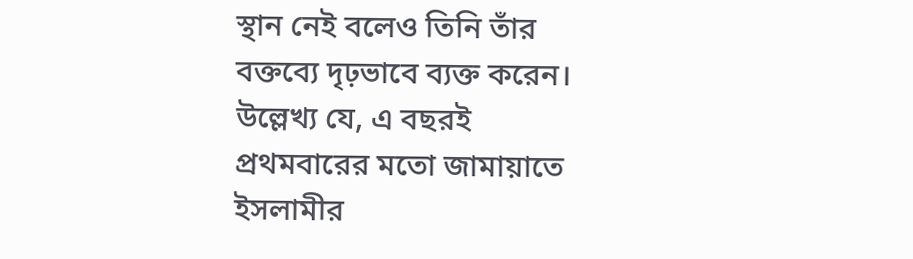স্থান নেই বলেও তিনি তাঁর বক্তব্যে দৃঢ়ভাবে ব্যক্ত করেন।
উল্লেখ্য যে, এ বছরই প্রথমবারের মতো জামায়াতে ইসলামীর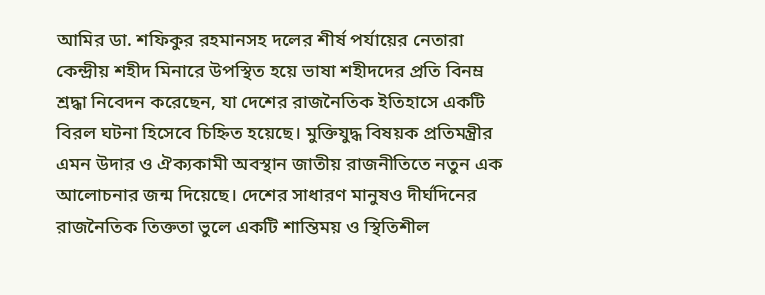আমির ডা. শফিকুর রহমানসহ দলের শীর্ষ পর্যায়ের নেতারা কেন্দ্রীয় শহীদ মিনারে উপস্থিত হয়ে ভাষা শহীদদের প্রতি বিনম্র শ্রদ্ধা নিবেদন করেছেন, যা দেশের রাজনৈতিক ইতিহাসে একটি বিরল ঘটনা হিসেবে চিহ্নিত হয়েছে। মুক্তিযুদ্ধ বিষয়ক প্রতিমন্ত্রীর এমন উদার ও ঐক্যকামী অবস্থান জাতীয় রাজনীতিতে নতুন এক আলোচনার জন্ম দিয়েছে। দেশের সাধারণ মানুষও দীর্ঘদিনের রাজনৈতিক তিক্ততা ভুলে একটি শান্তিময় ও স্থিতিশীল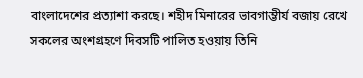বাংলাদেশের প্রত্যাশা করছে। শহীদ মিনারের ভাবগাম্ভীর্য বজায় রেখে সকলের অংশগ্রহণে দিবসটি পালিত হওয়ায় তিনি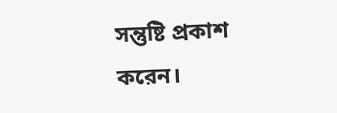সন্তুষ্টি প্রকাশ করেন।